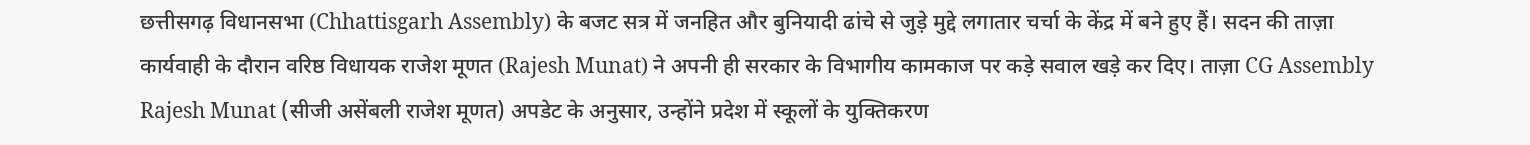छत्तीसगढ़ विधानसभा (Chhattisgarh Assembly) के बजट सत्र में जनहित और बुनियादी ढांचे से जुड़े मुद्दे लगातार चर्चा के केंद्र में बने हुए हैं। सदन की ताज़ा कार्यवाही के दौरान वरिष्ठ विधायक राजेश मूणत (Rajesh Munat) ने अपनी ही सरकार के विभागीय कामकाज पर कड़े सवाल खड़े कर दिए। ताज़ा CG Assembly Rajesh Munat (सीजी असेंबली राजेश मूणत) अपडेट के अनुसार, उन्होंने प्रदेश में स्कूलों के युक्तिकरण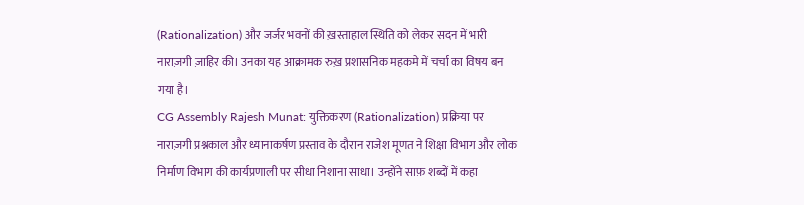(Rationalization) और जर्जर भवनों की ख़स्ताहाल स्थिति को लेकर सदन में भारी नाराज़गी ज़ाहिर की। उनका यह आक्रामक रुख़ प्रशासनिक महकमे में चर्चा का विषय बन गया है।
CG Assembly Rajesh Munat: युक्तिकरण (Rationalization) प्रक्रिया पर नाराज़गी प्रश्नकाल और ध्यानाकर्षण प्रस्ताव के दौरान राजेश मूणत ने शिक्षा विभाग और लोक निर्माण विभाग की कार्यप्रणाली पर सीधा निशाना साधा। उन्होंने साफ़ शब्दों में कहा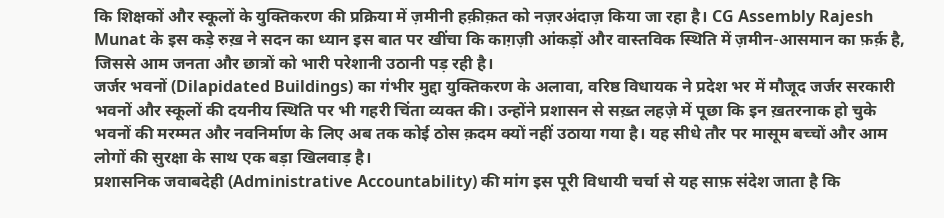कि शिक्षकों और स्कूलों के युक्तिकरण की प्रक्रिया में ज़मीनी हक़ीक़त को नज़रअंदाज़ किया जा रहा है। CG Assembly Rajesh Munat के इस कड़े रुख़ ने सदन का ध्यान इस बात पर खींचा कि काग़ज़ी आंकड़ों और वास्तविक स्थिति में ज़मीन-आसमान का फ़र्क़ है, जिससे आम जनता और छात्रों को भारी परेशानी उठानी पड़ रही है।
जर्जर भवनों (Dilapidated Buildings) का गंभीर मुद्दा युक्तिकरण के अलावा, वरिष्ठ विधायक ने प्रदेश भर में मौजूद जर्जर सरकारी भवनों और स्कूलों की दयनीय स्थिति पर भी गहरी चिंता व्यक्त की। उन्होंने प्रशासन से सख़्त लहज़े में पूछा कि इन ख़तरनाक हो चुके भवनों की मरम्मत और नवनिर्माण के लिए अब तक कोई ठोस क़दम क्यों नहीं उठाया गया है। यह सीधे तौर पर मासूम बच्चों और आम लोगों की सुरक्षा के साथ एक बड़ा खिलवाड़ है।
प्रशासनिक जवाबदेही (Administrative Accountability) की मांग इस पूरी विधायी चर्चा से यह साफ़ संदेश जाता है कि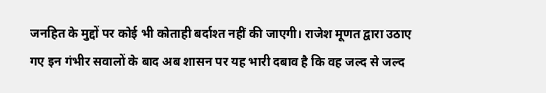जनहित के मुद्दों पर कोई भी कोताही बर्दाश्त नहीं की जाएगी। राजेश मूणत द्वारा उठाए गए इन गंभीर सवालों के बाद अब शासन पर यह भारी दबाव है कि वह जल्द से जल्द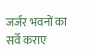जर्जर भवनों का सर्वे कराए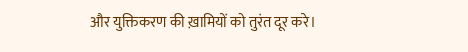और युक्तिकरण की ख़ामियों को तुरंत दूर करे।